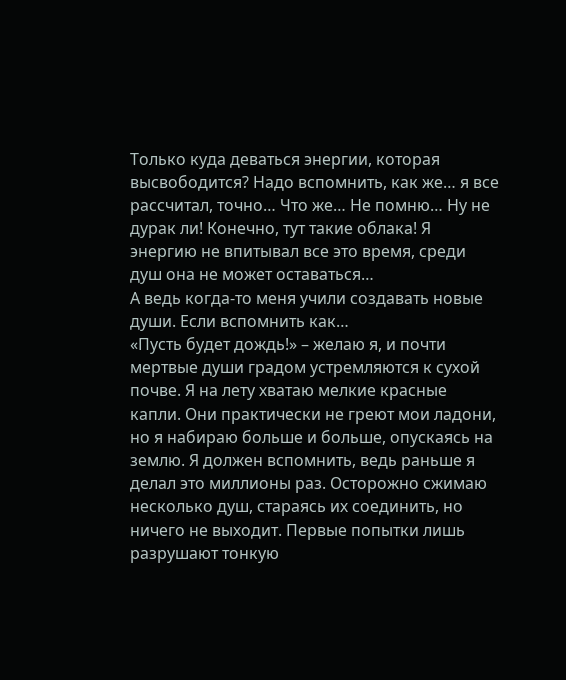Только куда деваться энергии, которая высвободится? Надо вспомнить, как же… я все рассчитал, точно… Что же… Не помню… Ну не дурак ли! Конечно, тут такие облака! Я энергию не впитывал все это время, среди душ она не может оставаться…
А ведь когда-то меня учили создавать новые души. Если вспомнить как…
«Пусть будет дождь!» – желаю я, и почти мертвые души градом устремляются к сухой почве. Я на лету хватаю мелкие красные капли. Они практически не греют мои ладони, но я набираю больше и больше, опускаясь на землю. Я должен вспомнить, ведь раньше я делал это миллионы раз. Осторожно сжимаю несколько душ, стараясь их соединить, но ничего не выходит. Первые попытки лишь разрушают тонкую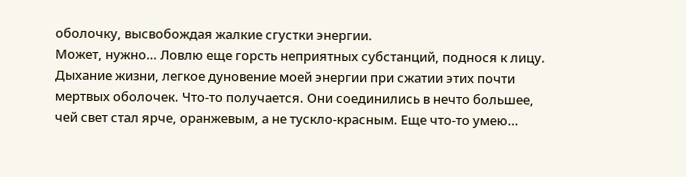оболочку, высвобождая жалкие сгустки энергии.
Может, нужно… Ловлю еще горсть неприятных субстанций, поднося к лицу. Дыхание жизни, легкое дуновение моей энергии при сжатии этих почти мертвых оболочек. Что-то получается. Они соединились в нечто большее, чей свет стал ярче, оранжевым, а не тускло-красным. Еще что-то умею…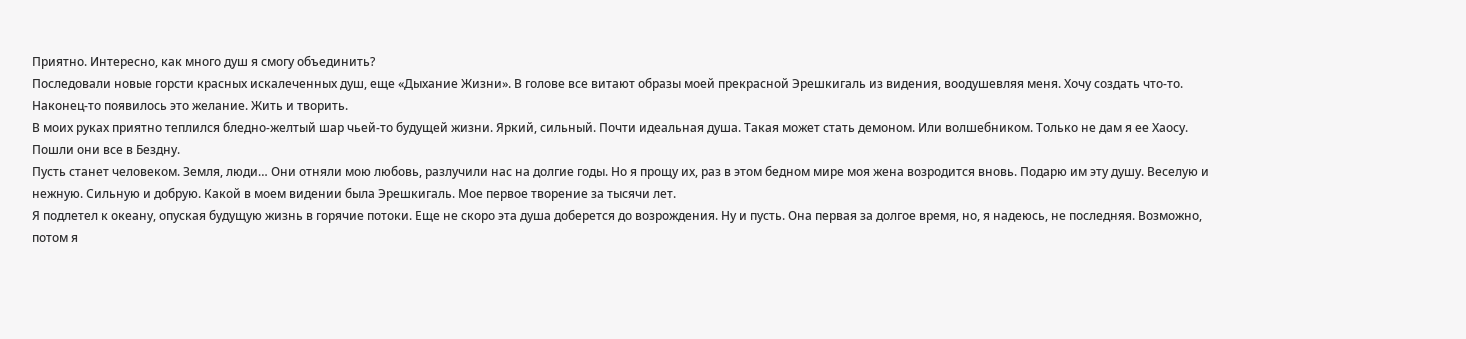Приятно. Интересно, как много душ я смогу объединить?
Последовали новые горсти красных искалеченных душ, еще «Дыхание Жизни». В голове все витают образы моей прекрасной Эрешкигаль из видения, воодушевляя меня. Хочу создать что-то. Наконец-то появилось это желание. Жить и творить.
В моих руках приятно теплился бледно-желтый шар чьей-то будущей жизни. Яркий, сильный. Почти идеальная душа. Такая может стать демоном. Или волшебником. Только не дам я ее Хаосу. Пошли они все в Бездну.
Пусть станет человеком. Земля, люди… Они отняли мою любовь, разлучили нас на долгие годы. Но я прощу их, раз в этом бедном мире моя жена возродится вновь. Подарю им эту душу. Веселую и нежную. Сильную и добрую. Какой в моем видении была Эрешкигаль. Мое первое творение за тысячи лет.
Я подлетел к океану, опуская будущую жизнь в горячие потоки. Еще не скоро эта душа доберется до возрождения. Ну и пусть. Она первая за долгое время, но, я надеюсь, не последняя. Возможно, потом я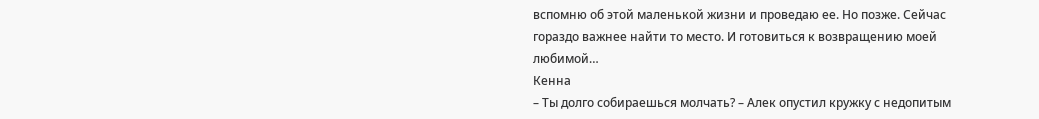вспомню об этой маленькой жизни и проведаю ее. Но позже. Сейчас гораздо важнее найти то место. И готовиться к возвращению моей любимой…
Кенна
– Ты долго собираешься молчать? – Алек опустил кружку с недопитым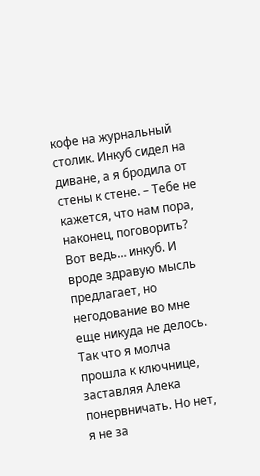кофе на журнальный столик. Инкуб сидел на диване, а я бродила от стены к стене. – Тебе не кажется, что нам пора, наконец, поговорить?
Вот ведь… инкуб. И вроде здравую мысль предлагает, но негодование во мне еще никуда не делось. Так что я молча прошла к ключнице, заставляя Алека понервничать. Но нет, я не за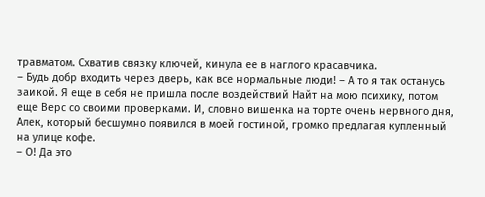травматом. Схватив связку ключей, кинула ее в наглого красавчика.
– Будь добр входить через дверь, как все нормальные люди! – А то я так останусь заикой. Я еще в себя не пришла после воздействий Найт на мою психику, потом еще Верс со своими проверками. И, словно вишенка на торте очень нервного дня, Алек, который бесшумно появился в моей гостиной, громко предлагая купленный на улице кофе.
– О! Да это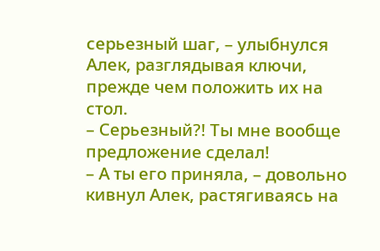серьезный шаг, – улыбнулся Алек, разглядывая ключи, прежде чем положить их на стол.
– Серьезный?! Ты мне вообще предложение сделал!
– А ты его приняла, – довольно кивнул Алек, растягиваясь на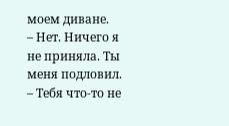моем диване.
– Нет. Ничего я не приняла. Ты меня подловил.
– Тебя что-то не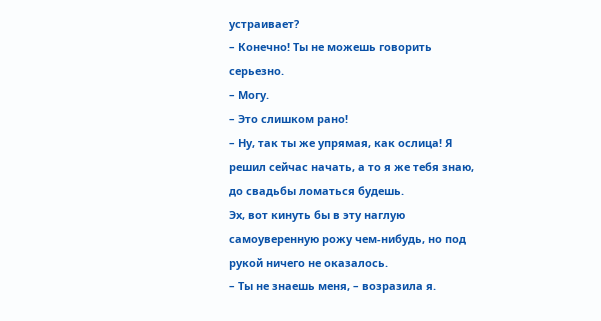устраивает?
– Конечно! Ты не можешь говорить серьезно.
– Могу.
– Это слишком рано!
– Ну, так ты же упрямая, как ослица! Я решил сейчас начать, а то я же тебя знаю, до свадьбы ломаться будешь.
Эх, вот кинуть бы в эту наглую самоуверенную рожу чем-нибудь, но под рукой ничего не оказалось.
– Ты не знаешь меня, – возразила я.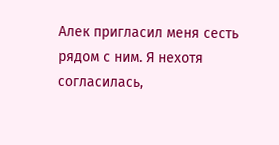Алек пригласил меня сесть рядом с ним. Я нехотя согласилась,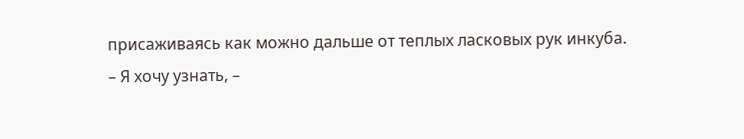присаживаясь как можно дальше от теплых ласковых рук инкуба.
– Я хочу узнать, –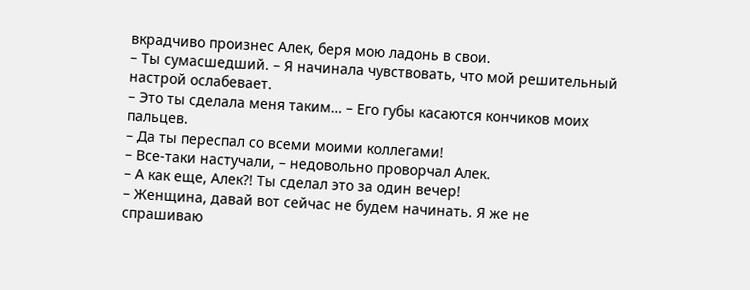вкрадчиво произнес Алек, беря мою ладонь в свои.
– Ты сумасшедший. – Я начинала чувствовать, что мой решительный настрой ослабевает.
– Это ты сделала меня таким… – Его губы касаются кончиков моих пальцев.
– Да ты переспал со всеми моими коллегами!
– Все-таки настучали, – недовольно проворчал Алек.
– А как еще, Алек?! Ты сделал это за один вечер!
– Женщина, давай вот сейчас не будем начинать. Я же не спрашиваю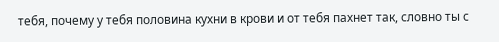тебя, почему у тебя половина кухни в крови и от тебя пахнет так, словно ты с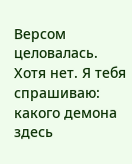Версом целовалась. Хотя нет. Я тебя спрашиваю: какого демона здесь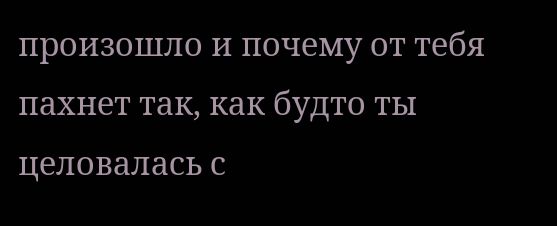произошло и почему от тебя пахнет так, как будто ты целовалась с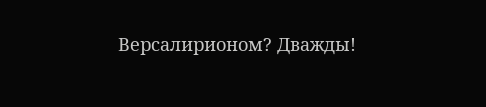Версалирионом? Дважды!